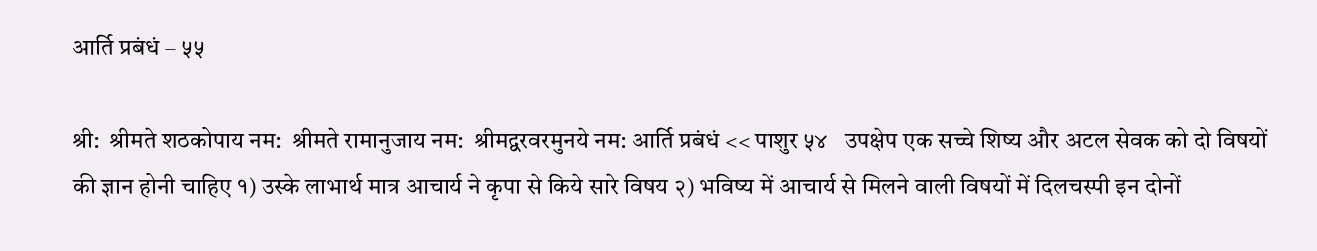आर्ति प्रबंधं – ५५

श्री:  श्रीमते शठकोपाय नम:  श्रीमते रामानुजाय नम:  श्रीमद्वरवरमुनये नम: आर्ति प्रबंधं << पाशुर ५४   उपक्षेप एक सच्चे शिष्य और अटल सेवक को दो विषयों की ज्ञान होनी चाहिए १) उस्के लाभार्थ मात्र आचार्य ने कृपा से किये सारे विषय २) भविष्य में आचार्य से मिलने वाली विषयों में दिलचस्पी इन दोनों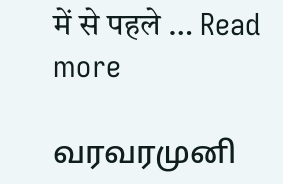में से पहले … Read more

வரவரமுனி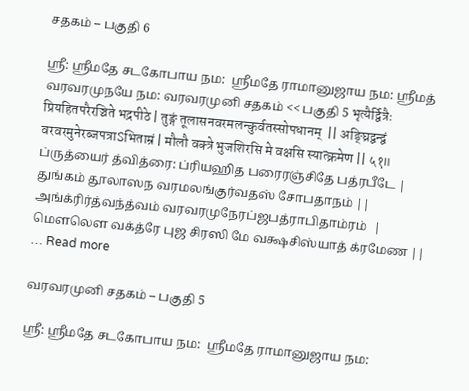சதகம் – பகுதி 6

ஸ்ரீ: ஸ்ரீமதே சடகோபாய நம:  ஸ்ரீமதே ராமானுஜாய நம: ஸ்ரீமத் வரவரமுநயே நம: வரவரமுனி சதகம் << பகுதி 5 भृत्यैर्द्वित्रैः प्रियहितपरैरञ्चिते भद्रपीठे | तुङ्गं तूलासनवरमलन्कुर्वतस्सोपधानम्  || अङ्घ्रिद्वन्द्वं वरवरमुनेरब्जपत्राSभिताम्रं | मौलौ वक्त्रे भुजशिरसि मे वक्षसि स्यात्क्रमेण || ५१॥ ப்ருத்யைர் த்வித்ரை: ப்ரியஹித பரைரஞ்சிதே பத்ரபீடே | துங்கம் தூலாஸந வரமலங்குர்வதஸ் சோபதாநம் || அங்க்ரிர்த்வந்த்வம் வரவரமுநேரப்ஜபத்ராபிதாம்ரம்  | மௌலௌ வக்த்ரே புஜ சிரஸி மே வக்ஷசிஸ்யாத் க்ரமேண || … Read more

வரவரமுனி சதகம் – பகுதி 5

ஸ்ரீ: ஸ்ரீமதே சடகோபாய நம:  ஸ்ரீமதே ராமானுஜாய நம: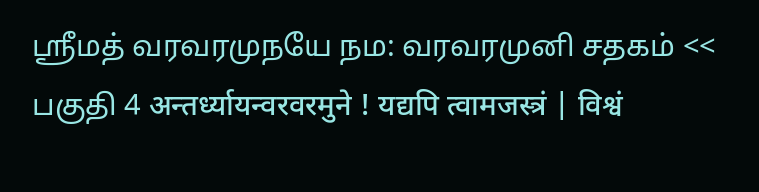ஸ்ரீமத் வரவரமுநயே நம: வரவரமுனி சதகம் << பகுதி 4 अन्तर्ध्यायन्वरवरमुने ! यद्यपि त्वामजस्त्रं | विश्वं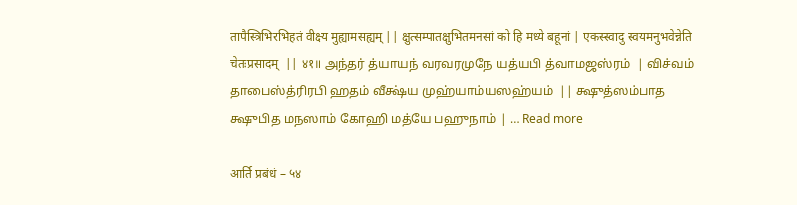तापैस्त्रिभिरभिहतं वीक्ष्य मुह्यामसह्यम् || क्षुत्सम्पातक्षुभितमनसां को हि मध्ये बहूनां | एकस्स्वादु स्वयमनुभवेन्नेति चेतःप्रसादम्  || ४१॥ அந்தர் த்யாயந் வரவரமுநே யத்யபி த்வாமஜஸ்ரம்  | விச்வம் தாபைஸ்த்ரிரபி ஹதம் வீக்ஷ்ய முஹ்யாம்யஸஹ்யம்  || க்ஷுத்ஸம்பாத க்ஷுபித மநஸாம் கோஹி மத்யே பஹுநாம் | … Read more

आर्ति प्रबंधं – ५४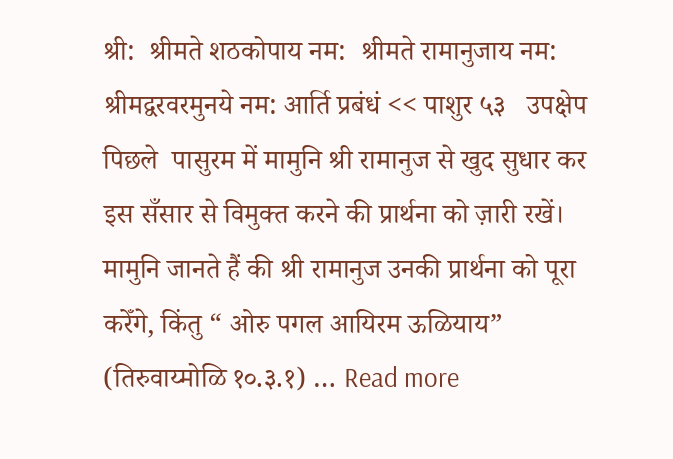श्री:  श्रीमते शठकोपाय नम:  श्रीमते रामानुजाय नम:  श्रीमद्वरवरमुनये नम: आर्ति प्रबंधं << पाशुर ५३   उपक्षेप पिछले  पासुरम में मामुनि श्री रामानुज से खुद सुधार कर इस सँसार से विमुक्त करने की प्रार्थना को ज़ारी रखें। मामुनि जानते हैं की श्री रामानुज उनकी प्रार्थना को पूरा करेँगे, किंतु “ ओरु पगल आयिरम ऊळियाय” (तिरुवाय्मोळि १०.३.१) … Read more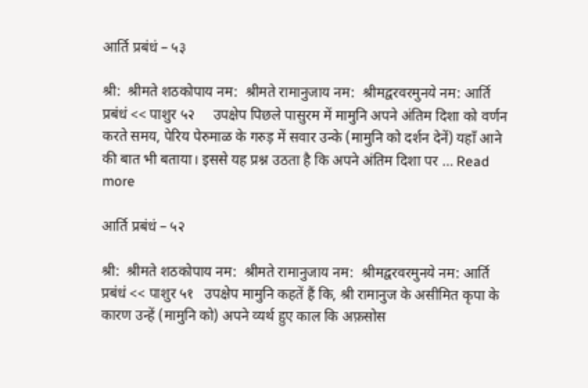आर्ति प्रबंधं – ५३

श्री:  श्रीमते शठकोपाय नम:  श्रीमते रामानुजाय नम:  श्रीमद्वरवरमुनये नम: आर्ति प्रबंधं << पाशुर ५२     उपक्षेप पिछले पासुरम में मामुनि अपने अंतिम दिशा को वर्णन करते समय, पेरिय पेरुमाळ के गरुड़ में सवार उन्के (मामुनि को दर्शन देनें) यहाँ आने की बात भी बताया। इससे यह प्रश्न उठता है कि अपने अंतिम दिशा पर … Read more

आर्ति प्रबंधं – ५२

श्री:  श्रीमते शठकोपाय नम:  श्रीमते रामानुजाय नम:  श्रीमद्वरवरमुनये नम: आर्ति प्रबंधं << पाशुर ५१   उपक्षेप मामुनि कहतें हैं कि, श्री रामानुज के असीमित कृपा के कारण उन्हें (मामुनि को) अपने व्यर्थ हुए काल कि अफ़सोस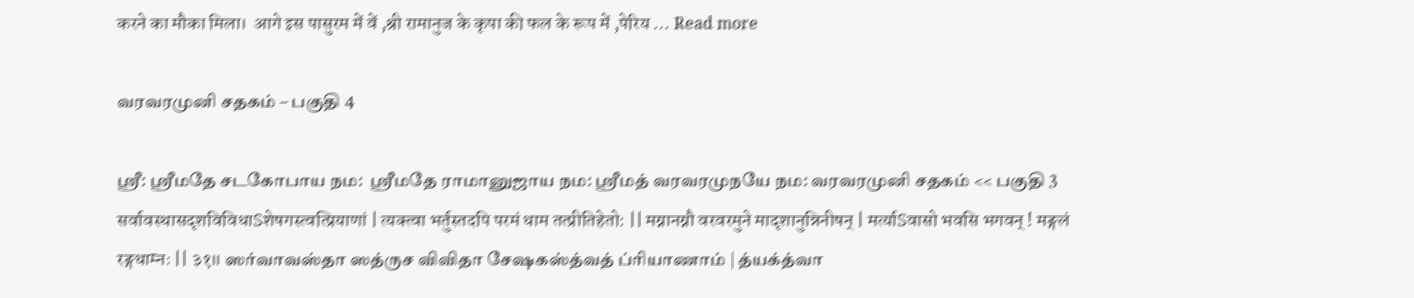करने का मौका मिला।  आगे इस पासुरम में वें ,श्री रामानुज के कृपा की फल के रूप में ,पेरिय … Read more

வரவரமுனி சதகம் – பகுதி 4

ஸ்ரீ: ஸ்ரீமதே சடகோபாய நம:  ஸ்ரீமதே ராமானுஜாய நம: ஸ்ரீமத் வரவரமுநயே நம: வரவரமுனி சதகம் << பகுதி 3 सर्वावस्थासदृशविविधाSशेषगस्त्वत्प्रियाणां | त्यक्त्वा भर्तुस्तदपि परमं धाम तत्प्रीतिहेतो: || मग्नानग्नौ वरवरमुने मादृशानुन्निनीषन् | मर्त्याSवासो भवसि भगवन् ! मङ्गलं रङ्गधाम्नः || ३१॥ ஸர்வாவஸ்தா ஸத்ருச விவிதா சேஷகஸ்த்வத் ப்ரியாணாம் | த்யக்த்வா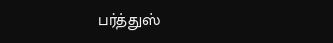பர்த்துஸ்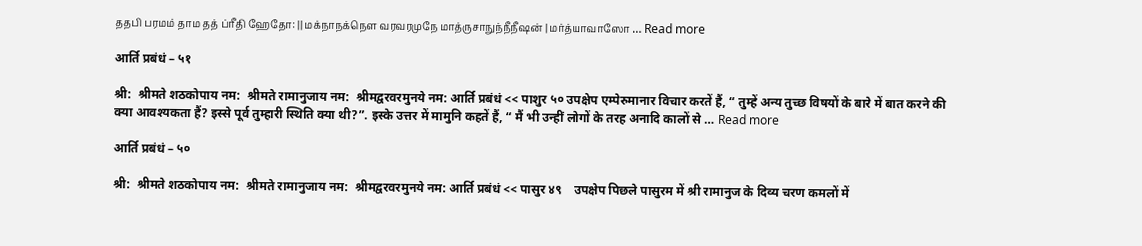ததபி பரமம் தாம தத் ப்ரீதி ஹேதோ: || மக்நாநக்நௌ வரவரமுநே மாத்ருசாநுந்நீநீஷன் | மர்த்யாவாஸோ … Read more

आर्ति प्रबंधं – ५१

श्री:  श्रीमते शठकोपाय नम:  श्रीमते रामानुजाय नम:  श्रीमद्वरवरमुनये नम: आर्ति प्रबंधं << पाशुर ५० उपक्षेप एम्पेरुमानार विचार करतें हैं, “ तुम्हें अन्य तुच्छ विषयों के बारे में बात करने की क्या आवश्यकता हैं? इस्से पूर्व तुम्हारी स्थिति क्या थी?”. इस्के उत्तर में मामुनि कहतें हैं, “ मैं भी उन्हीं लोगों के तरह अनादि कालों से … Read more

आर्ति प्रबंधं – ५०

श्री:  श्रीमते शठकोपाय नम:  श्रीमते रामानुजाय नम:  श्रीमद्वरवरमुनये नम: आर्ति प्रबंधं << पासुर ४९    उपक्षेप पिछले पासुरम में श्री रामानुज के दिव्य चरण कमलों में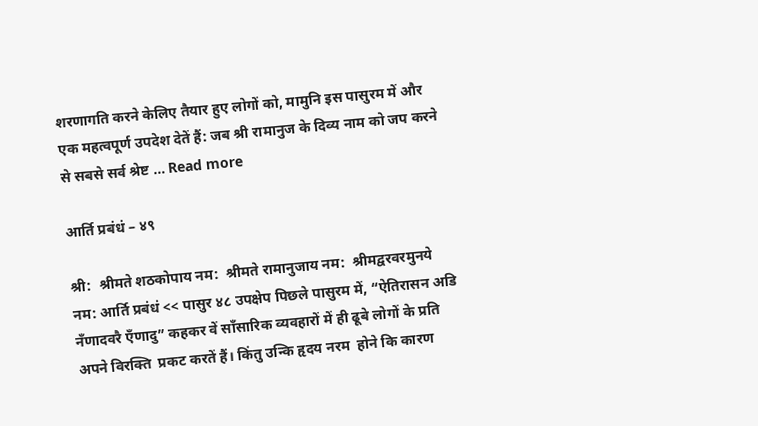शरणागति करने केलिए तैयार हुए लोगों को, मामुनि इस पासुरम में और एक महत्वपूर्ण उपदेश देतें हैं: जब श्री रामानुज के दिव्य नाम को जप करने से सबसे सर्व श्रेष्ट … Read more

आर्ति प्रबंधं – ४९

श्री:  श्रीमते शठकोपाय नम:  श्रीमते रामानुजाय नम:  श्रीमद्वरवरमुनये नम: आर्ति प्रबंधं << पासुर ४८ उपक्षेप पिछले पासुरम में, “ऐतिरासन अडि नँणादवरै एँणादु” कहकर वें साँसारिक व्यवहारों में ही ढूबे लोगों के प्रति अपने विरक्ति  प्रकट करतें हैं। किंतु उन्कि हृदय नरम  होने कि कारण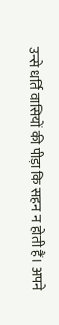उन्से धर्ति वासियों की पीड़ा कि सहन न होती हैं। अपने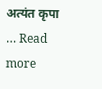अत्यंत कृपा … Read more